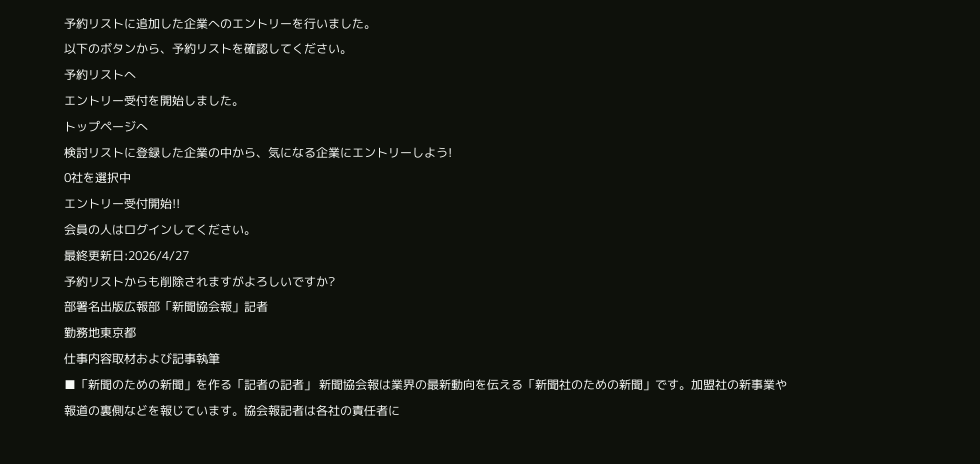予約リストに追加した企業へのエントリーを行いました。
以下のボタンから、予約リストを確認してください。
予約リストへ
エントリー受付を開始しました。
トップページへ
検討リストに登録した企業の中から、気になる企業にエントリーしよう!
0社を選択中
エントリー受付開始!!
会員の人はログインしてください。
最終更新日:2026/4/27
予約リストからも削除されますがよろしいですか?
部署名出版広報部「新聞協会報」記者
勤務地東京都
仕事内容取材および記事執筆
■「新聞のための新聞」を作る「記者の記者」 新聞協会報は業界の最新動向を伝える「新聞社のための新聞」です。加盟社の新事業や報道の裏側などを報じています。協会報記者は各社の責任者に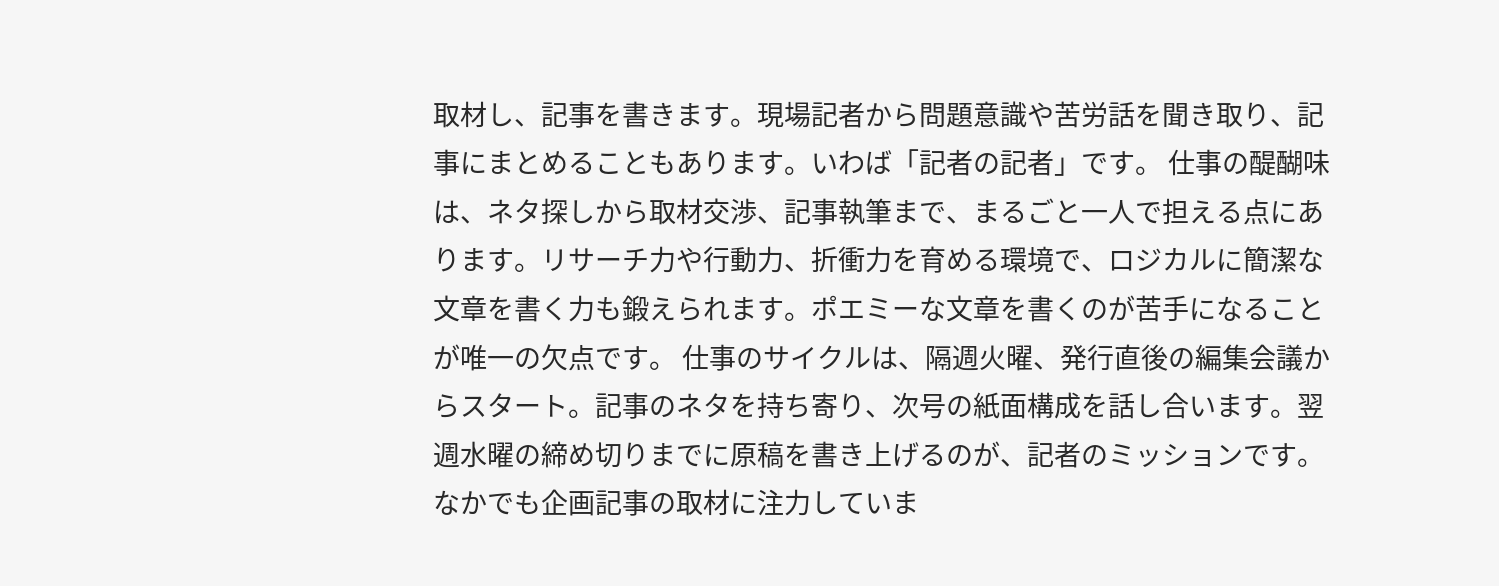取材し、記事を書きます。現場記者から問題意識や苦労話を聞き取り、記事にまとめることもあります。いわば「記者の記者」です。 仕事の醍醐味は、ネタ探しから取材交渉、記事執筆まで、まるごと一人で担える点にあります。リサーチ力や行動力、折衝力を育める環境で、ロジカルに簡潔な文章を書く力も鍛えられます。ポエミーな文章を書くのが苦手になることが唯一の欠点です。 仕事のサイクルは、隔週火曜、発行直後の編集会議からスタート。記事のネタを持ち寄り、次号の紙面構成を話し合います。翌週水曜の締め切りまでに原稿を書き上げるのが、記者のミッションです。 なかでも企画記事の取材に注力していま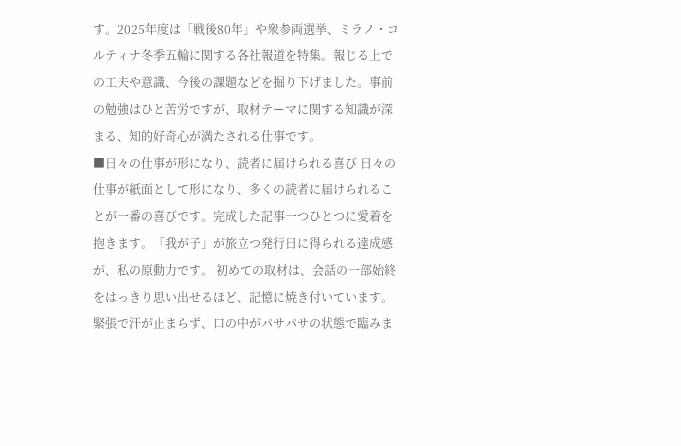す。2025年度は「戦後80年」や衆参両選挙、ミラノ・コルティナ冬季五輪に関する各社報道を特集。報じる上での工夫や意識、今後の課題などを掘り下げました。事前の勉強はひと苦労ですが、取材テーマに関する知識が深まる、知的好奇心が満たされる仕事です。
■日々の仕事が形になり、読者に届けられる喜び 日々の仕事が紙面として形になり、多くの読者に届けられることが一番の喜びです。完成した記事一つひとつに愛着を抱きます。「我が子」が旅立つ発行日に得られる達成感が、私の原動力です。 初めての取材は、会話の一部始終をはっきり思い出せるほど、記憶に焼き付いています。緊張で汗が止まらず、口の中がパサパサの状態で臨みま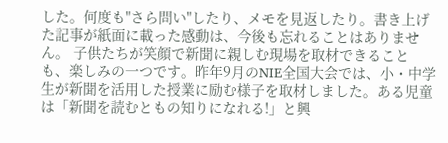した。何度も"さら問い"したり、メモを見返したり。書き上げた記事が紙面に載った感動は、今後も忘れることはありません。 子供たちが笑顔で新聞に親しむ現場を取材できることも、楽しみの一つです。昨年9月のNIE全国大会では、小・中学生が新聞を活用した授業に励む様子を取材しました。ある児童は「新聞を読むともの知りになれる!」と興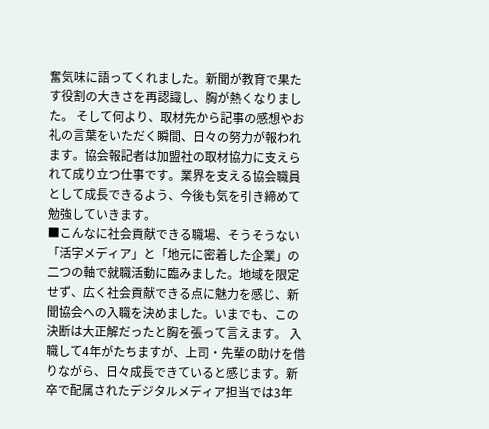奮気味に語ってくれました。新聞が教育で果たす役割の大きさを再認識し、胸が熱くなりました。 そして何より、取材先から記事の感想やお礼の言葉をいただく瞬間、日々の努力が報われます。協会報記者は加盟社の取材協力に支えられて成り立つ仕事です。業界を支える協会職員として成長できるよう、今後も気を引き締めて勉強していきます。
■こんなに社会貢献できる職場、そうそうない 「活字メディア」と「地元に密着した企業」の二つの軸で就職活動に臨みました。地域を限定せず、広く社会貢献できる点に魅力を感じ、新聞協会への入職を決めました。いまでも、この決断は大正解だったと胸を張って言えます。 入職して4年がたちますが、上司・先輩の助けを借りながら、日々成長できていると感じます。新卒で配属されたデジタルメディア担当では3年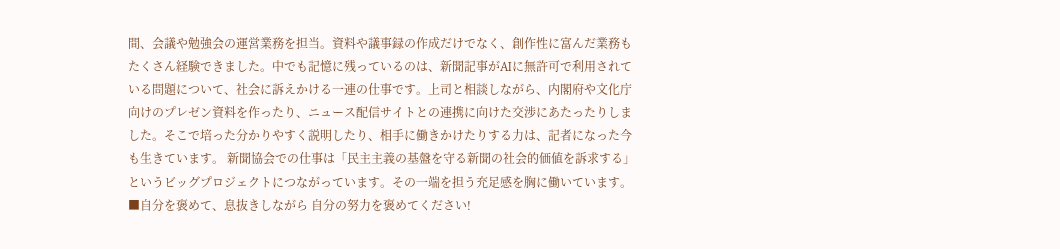間、会議や勉強会の運営業務を担当。資料や議事録の作成だけでなく、創作性に富んだ業務もたくさん経験できました。中でも記憶に残っているのは、新聞記事がAIに無許可で利用されている問題について、社会に訴えかける一連の仕事です。上司と相談しながら、内閣府や文化庁向けのプレゼン資料を作ったり、ニュース配信サイトとの連携に向けた交渉にあたったりしました。そこで培った分かりやすく説明したり、相手に働きかけたりする力は、記者になった今も生きています。 新聞協会での仕事は「民主主義の基盤を守る新聞の社会的価値を訴求する」というビッグプロジェクトにつながっています。その一端を担う充足感を胸に働いています。
■自分を褒めて、息抜きしながら 自分の努力を褒めてください!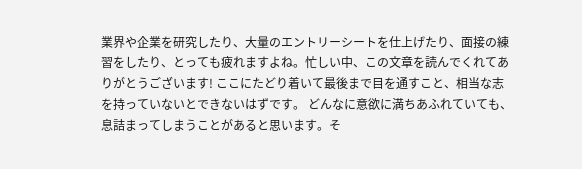業界や企業を研究したり、大量のエントリーシートを仕上げたり、面接の練習をしたり、とっても疲れますよね。忙しい中、この文章を読んでくれてありがとうございます! ここにたどり着いて最後まで目を通すこと、相当な志を持っていないとできないはずです。 どんなに意欲に満ちあふれていても、息詰まってしまうことがあると思います。そ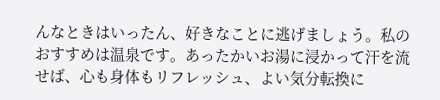んなときはいったん、好きなことに逃げましょう。私のおすすめは温泉です。あったかいお湯に浸かって汗を流せば、心も身体もリフレッシュ、よい気分転換に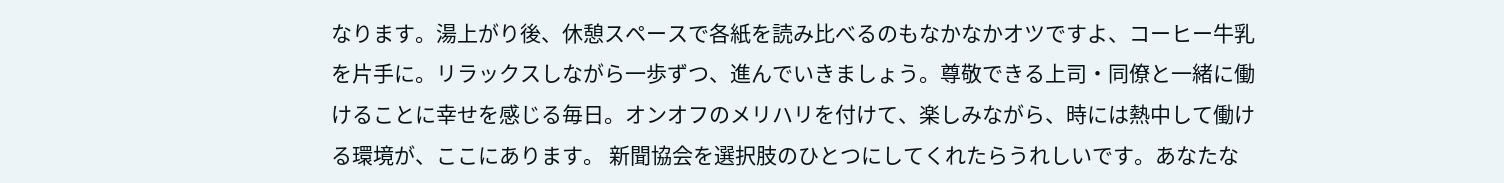なります。湯上がり後、休憩スペースで各紙を読み比べるのもなかなかオツですよ、コーヒー牛乳を片手に。リラックスしながら一歩ずつ、進んでいきましょう。尊敬できる上司・同僚と一緒に働けることに幸せを感じる毎日。オンオフのメリハリを付けて、楽しみながら、時には熱中して働ける環境が、ここにあります。 新聞協会を選択肢のひとつにしてくれたらうれしいです。あなたな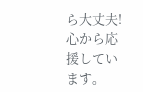ら大丈夫!心から応援しています。